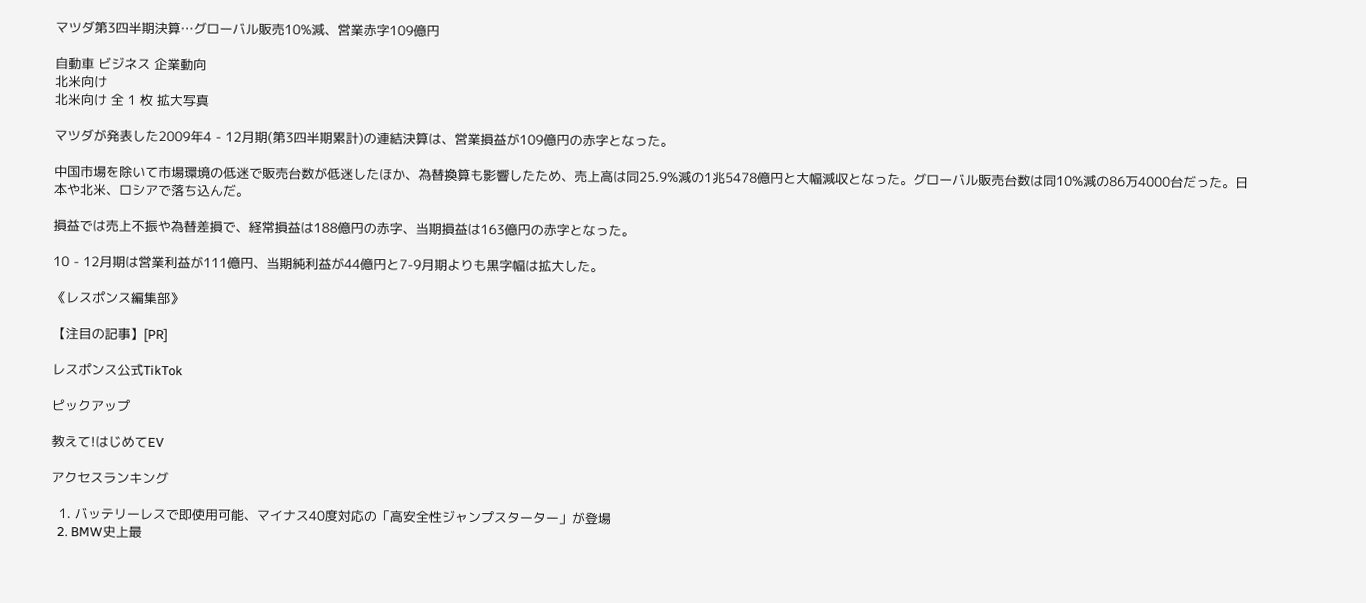マツダ第3四半期決算…グローバル販売10%減、営業赤字109億円

自動車 ビジネス 企業動向
北米向け
北米向け 全 1 枚 拡大写真

マツダが発表した2009年4 - 12月期(第3四半期累計)の連結決算は、営業損益が109億円の赤字となった。

中国市場を除いて市場環境の低迷で販売台数が低迷したほか、為替換算も影響したため、売上高は同25.9%減の1兆5478億円と大幅減収となった。グローバル販売台数は同10%減の86万4000台だった。日本や北米、ロシアで落ち込んだ。

損益では売上不振や為替差損で、経常損益は188億円の赤字、当期損益は163億円の赤字となった。

10 - 12月期は営業利益が111億円、当期純利益が44億円と7-9月期よりも黒字幅は拡大した。

《レスポンス編集部》

【注目の記事】[PR]

レスポンス公式TikTok

ピックアップ

教えて!はじめてEV

アクセスランキング

  1. バッテリーレスで即使用可能、マイナス40度対応の「高安全性ジャンプスターター」が登場
  2. BMW史上最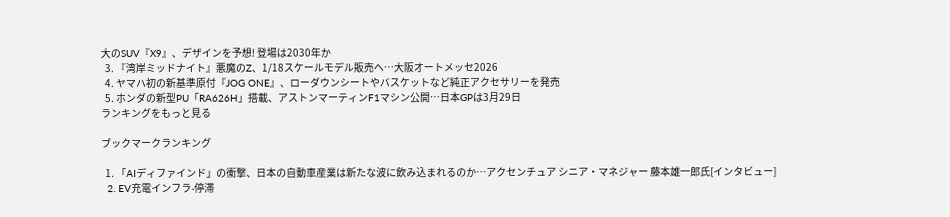大のSUV『X9』、デザインを予想! 登場は2030年か
  3. 『湾岸ミッドナイト』悪魔のZ、1/18スケールモデル販売へ…大阪オートメッセ2026
  4. ヤマハ初の新基準原付『JOG ONE』、ローダウンシートやバスケットなど純正アクセサリーを発売
  5. ホンダの新型PU「RA626H」搭載、アストンマーティンF1マシン公開…日本GPは3月29日
ランキングをもっと見る

ブックマークランキング

  1. 「AIディファインド」の衝撃、日本の自動車産業は新たな波に飲み込まれるのか…アクセンチュア シニア・マネジャー 藤本雄一郎氏[インタビュー]
  2. EV充電インフラ-停滞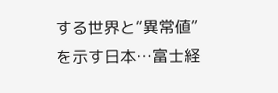する世界と“異常値”を示す日本…富士経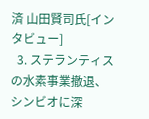済 山田賢司氏[インタビュー]
  3. ステランティスの水素事業撤退、シンビオに深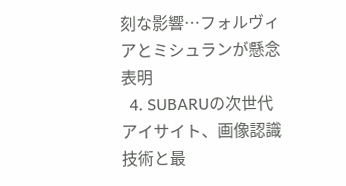刻な影響…フォルヴィアとミシュランが懸念表明
  4. SUBARUの次世代アイサイト、画像認識技術と最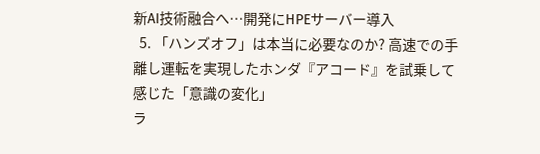新AI技術融合へ…開発にHPEサーバー導入
  5. 「ハンズオフ」は本当に必要なのか? 高速での手離し運転を実現したホンダ『アコード』を試乗して感じた「意識の変化」
ラ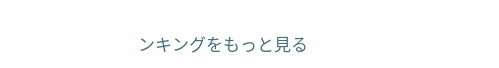ンキングをもっと見る